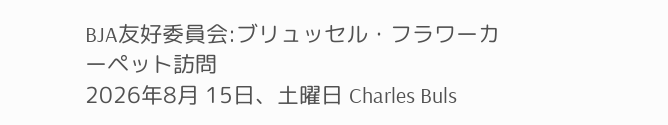BJA友好委員会:ブリュッセル・フラワーカーペット訪問
2026年8月 15日、土曜日 Charles Buls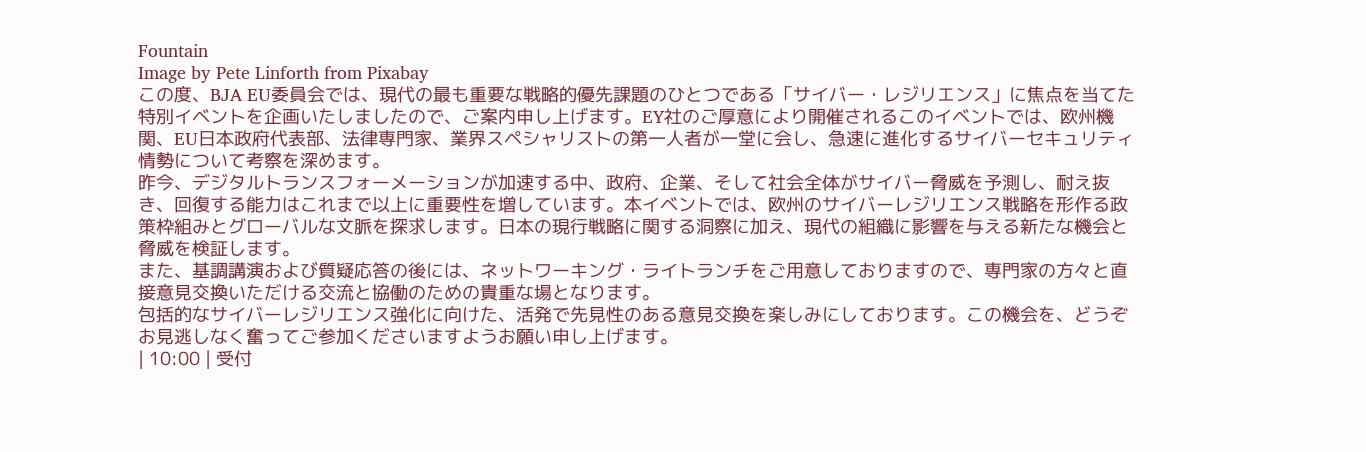Fountain
Image by Pete Linforth from Pixabay
この度、BJA EU委員会では、現代の最も重要な戦略的優先課題のひとつである「サイバー・レジリエンス」に焦点を当てた特別イベントを企画いたしましたので、ご案内申し上げます。EY社のご厚意により開催されるこのイベントでは、欧州機関、EU日本政府代表部、法律専門家、業界スペシャリストの第一人者が一堂に会し、急速に進化するサイバーセキュリティ情勢について考察を深めます。
昨今、デジタルトランスフォーメーションが加速する中、政府、企業、そして社会全体がサイバー脅威を予測し、耐え抜き、回復する能力はこれまで以上に重要性を増しています。本イベントでは、欧州のサイバーレジリエンス戦略を形作る政策枠組みとグローバルな文脈を探求します。日本の現行戦略に関する洞察に加え、現代の組織に影響を与える新たな機会と脅威を検証します。
また、基調講演および質疑応答の後には、ネットワーキング・ライトランチをご用意しておりますので、専門家の方々と直接意見交換いただける交流と協働のための貴重な場となります。
包括的なサイバーレジリエンス強化に向けた、活発で先見性のある意見交換を楽しみにしております。この機会を、どうぞお見逃しなく奮ってご参加くださいますようお願い申し上げます。
| 10:00 | 受付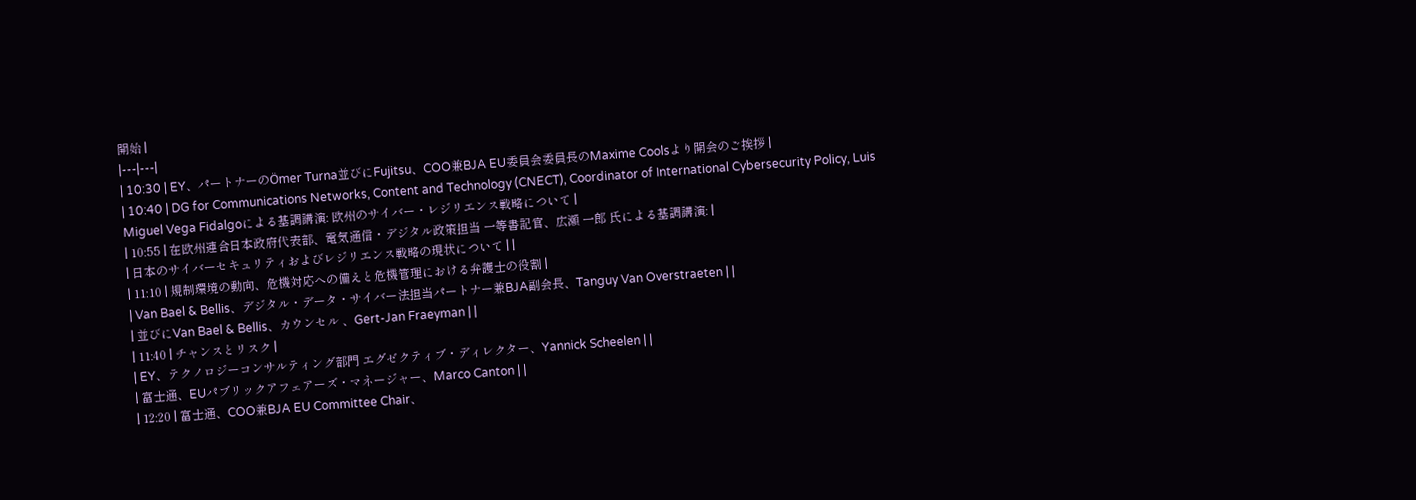開始 |
|---|---|
| 10:30 | EY、パートナーのÖmer Turna並びにFujitsu、COO兼BJA EU委員会委員長のMaxime Coolsより開会のご挨拶 |
| 10:40 | DG for Communications Networks, Content and Technology (CNECT), Coordinator of International Cybersecurity Policy, Luis Miguel Vega Fidalgoによる基調講演: 欧州のサイバー・レジリエンス戦略について |
| 10:55 | 在欧州連合日本政府代表部、電気通信・デジタル政策担当 一等書記官、広瀬 一郎 氏による基調講演: |
| 日本のサイバーセキュリティおよびレジリエンス戦略の現状について | |
| 11:10 | 規制環境の動向、危機対応への備えと危機管理における弁護士の役割 |
| Van Bael & Bellis、デジタル・データ・サイバー法担当パートナー兼BJA副会長、Tanguy Van Overstraeten | |
| 並びにVan Bael & Bellis、カウンセル 、Gert-Jan Fraeyman | |
| 11:40 | チャンスとリスク |
| EY、テクノロジーコンサルティング部門 エグゼクティブ・ディレクター、Yannick Scheelen | |
| 富士通、EUパブリックアフェアーズ・マネージャー、Marco Canton | |
| 12:20 | 富士通、COO兼BJA EU Committee Chair、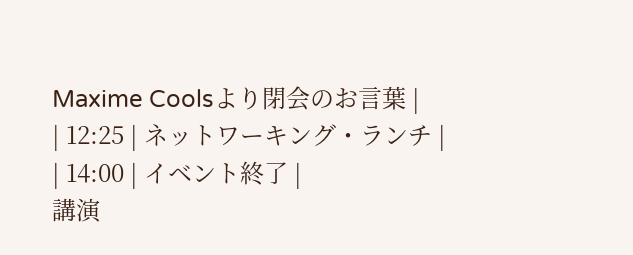Maxime Coolsより閉会のお言葉 |
| 12:25 | ネットワーキング・ランチ |
| 14:00 | イベント終了 |
講演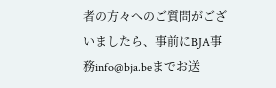者の方々へのご質問がございましたら、事前にBJA事務info@bja.beまでお送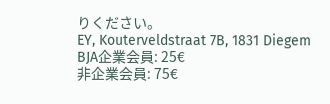りください。
EY, Kouterveldstraat 7B, 1831 Diegem
BJA企業会員: 25€
非企業会員: 75€